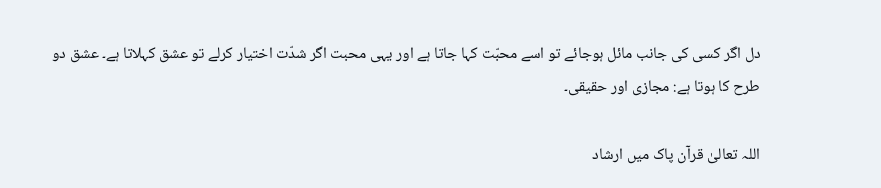دل اگر کسی کی جانب مائل ہوجائے تو اسے محبّت کہا جاتا ہے اور یہی محبت اگر شدّت اختیار کرلے تو عشق کہلاتا ہے۔ عشق دو طرح کا ہوتا ہے: مجازی اور حقیقی۔

اللہ تعالیٰ قرآن پاک میں ارشاد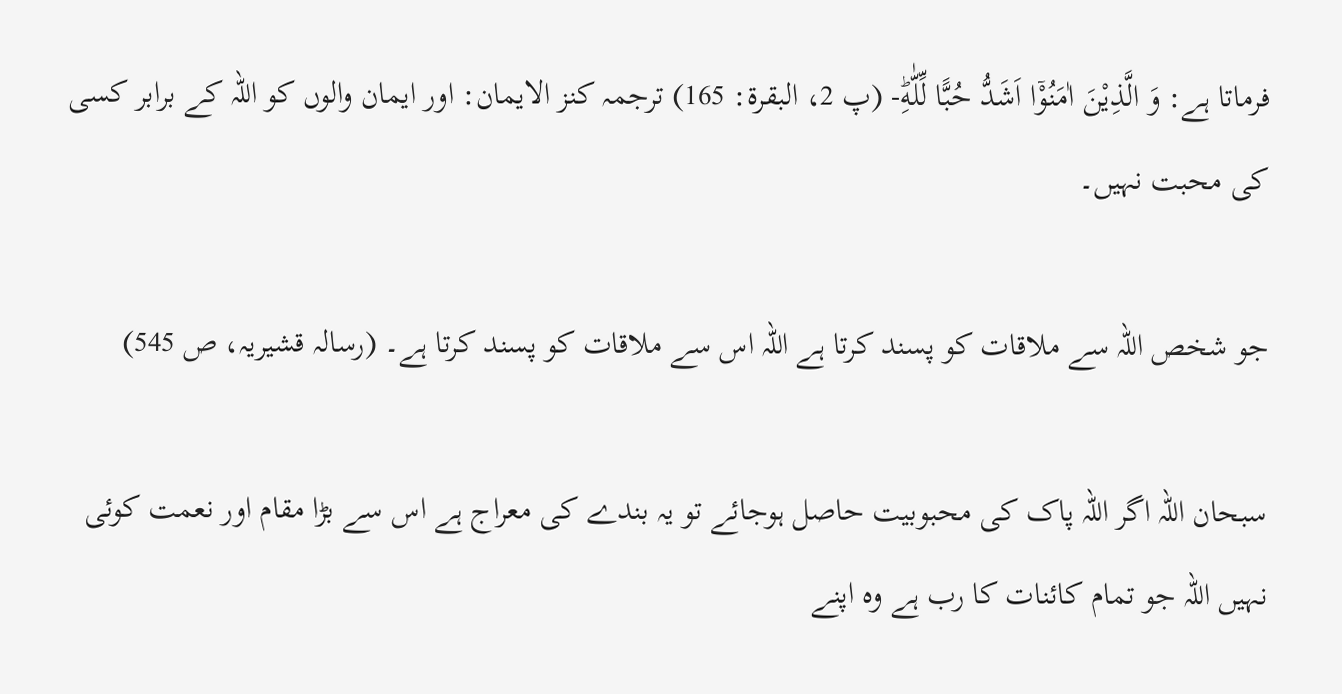فرماتا ہے: وَ الَّذِیْنَ اٰمَنُوْۤا اَشَدُّ حُبًّا لِّلّٰهِؕ- (پ 2، البقرۃ: 165) ترجمہ کنز الایمان: اور ایمان والوں کو اللہ کے برابر کسی کی محبت نہیں۔

جو شخص اللہ سے ملاقات کو پسند کرتا ہے اللہ اس سے ملاقات کو پسند کرتا ہے۔ (رسالہ قشیریہ، ص 545)

سبحان اللہ اگر اللہ پاک کی محبوبیت حاصل ہوجائے تو یہ بندے کی معراج ہے اس سے بڑا مقام اور نعمت کوئی نہیں اللہ جو تمام کائنات کا رب ہے وہ اپنے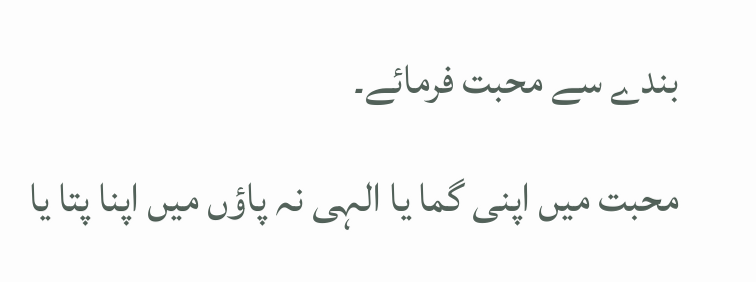بندے سے محبت فرمائے۔

محبت میں اپنی گما یا الہی نہ پاؤں میں اپنا پتا یا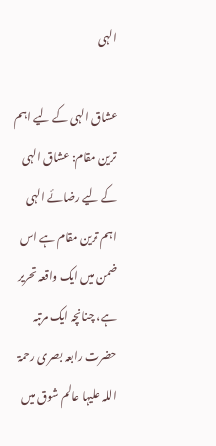الہی

عشاق الہی کے لیے اہم ترین مقام: عشاق الہی کے لیے رضائے الہی اہم ترین مقام ہے اس ضمن میں ایک واقعہ تحریر ہے، چنانچہ ایک مرتبہ حضرت رابعہ بصری رحمۃ اللہ علیہا عالم شوق میں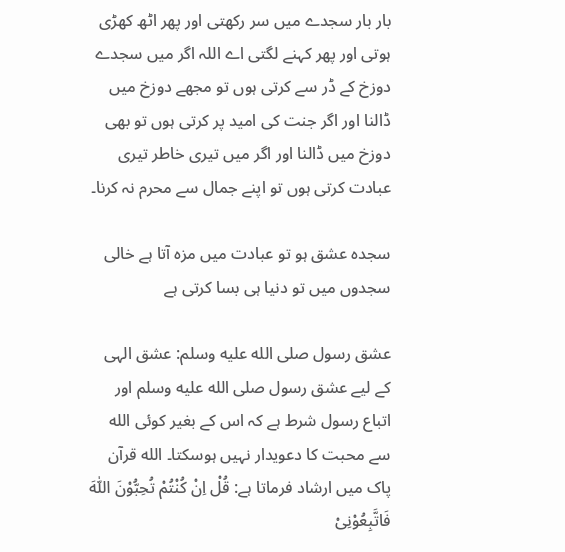بار بار سجدے میں سر رکھتی اور پھر اٹھ کھڑی ہوتی اور پھر کہنے لگتی اے اللہ اگر میں سجدے دوزخ کے ڈر سے کرتی ہوں تو مجھے دوزخ میں ڈالنا اور اگر جنت کی امید پر کرتی ہوں تو بھی دوزخ میں ڈالنا اور اگر میں تیری خاطر تیری عبادت کرتی ہوں تو اپنے جمال سے محرم نہ کرنا۔

سجدہ عشق ہو تو عبادت میں مزہ آتا ہے خالی سجدوں میں تو دنیا ہی بسا کرتی ہے

عشق رسول صلى الله عليه وسلم: عشق الہی کے لیے عشق رسول صلى الله عليه وسلم اور اتباع رسول شرط ہے کہ اس کے بغیر کوئی الله سے محبت کا دعویدار نہیں ہوسکتا۔ الله قرآن پاک میں ارشاد فرماتا ہے: قُلْ اِنْ كُنْتُمْ تُحِبُّوْنَ اللّٰهَ فَاتَّبِعُوْنِیْ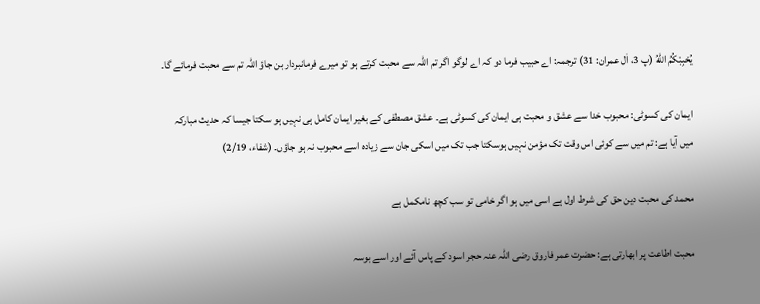یُحْبِبْكُمُ اللّٰهُ (پ 3، اٰل عمران: 31) ترجمہ: اے حبیب فرما دو کہ اے لوگو اگر تم اللہ سے محبت کرتے ہو تو میرے فرمانبردار بن جاؤ اللہ تم سے محبت فرمائے گا۔

ایمان کی کسوٹی: محبوب خدا سے عشق و محبت ہی ایمان کی کسوٹی ہے۔ عشق مصطفی کے بغیر ایمان کامل ہی نہیں ہو سکتا جیسا کہ حدیث مبارکہ میں آیا ہے: تم میں سے کوئی اس وقت تک مؤمن نہیں ہوسکتا جب تک میں اسکی جان سے زیادہ اسے محبوب نہ ہو جاؤں۔ (شفاء، 2/19)

محمد کی محبت دین حق کی شرط اول ہے اسی میں ہو اگر خامی تو سب کچھ نامکمل ہے

محبت اطاعت پر ابھارتی ہے: حضرت عمر فاروق رضی اللہ عنہ حجر اسود کے پاس آئے اور اسے بوسہ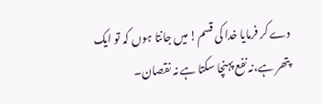دے کر فرمایا خدا کی قسم! میں جانتا ہوں کہ تو ایک پتھر ہے،نہ نفع پہنچا سکتا ہے نہ نقصان۔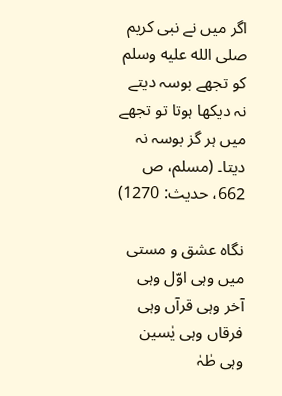اگر میں نے نبی کریم صلى الله عليه وسلم کو تجھے بوسہ دیتے نہ دیکھا ہوتا تو تجھے میں ہر گز بوسہ نہ دیتا۔ (مسلم، ص 662، حدیث: 1270)

نگاہ عشق و مستی میں وہی اوّل وہی آخر وہی قرآں وہی فرقاں وہی یٰسین وہی طٰہٰ